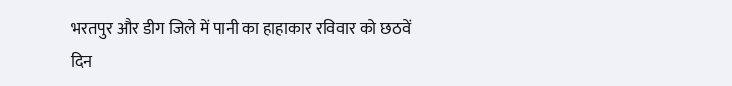भरतपुर और डीग जिले में पानी का हाहाकार रविवार को छठवें दिन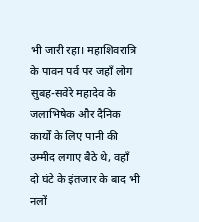भी जारी रहा। महाशिवरात्रि के पावन पर्व पर जहाँ लोग सुबह-सवेरे महादेव के जलाभिषेक और दैनिक कार्यों के लिए पानी की उम्मीद लगाए बैठे थे, वहाँ दो घंटे के इंतजार के बाद भी नलों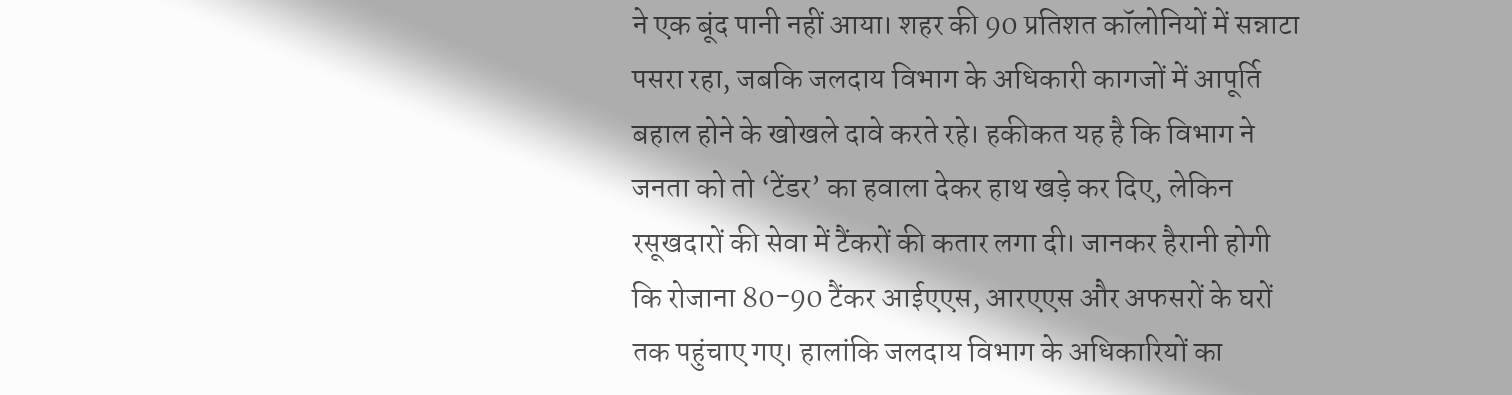ने एक बूंद पानी नहीं आया। शहर की 90 प्रतिशत कॉलोनियों में सन्नाटा पसरा रहा, जबकि जलदाय विभाग के अधिकारी कागजों में आपूर्ति बहाल होने के खोखले दावे करते रहे। हकीकत यह है कि विभाग ने जनता को तो ‘टेंडर’ का हवाला देकर हाथ खड़े कर दिए, लेकिन रसूखदारों की सेवा में टैंकरों की कतार लगा दी। जानकर हैरानी होगी कि रोजाना 80-90 टैंकर आईएएस, आरएएस और अफसरों के घरों तक पहुंचाए गए। हालांकि जलदाय विभाग के अधिकारियों का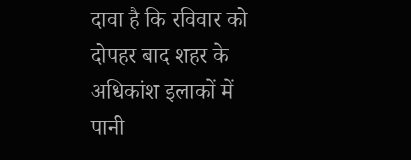दावा है कि रविवार को दोपहर बाद शहर के अधिकांश इलाकों में पानी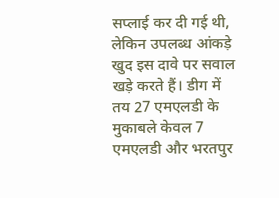सप्लाई कर दी गई थी, लेकिन उपलब्ध आंकड़े खुद इस दावे पर सवाल खड़े करते हैं। डीग में तय 27 एमएलडी के मुकाबले केवल 7 एमएलडी और भरतपुर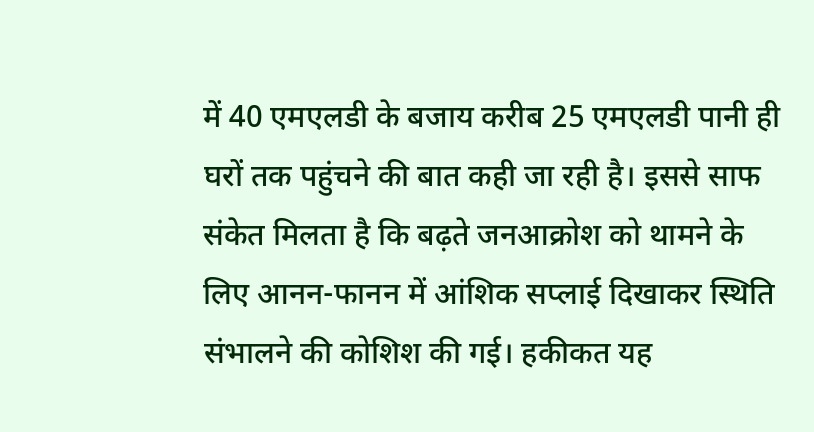में 40 एमएलडी के बजाय करीब 25 एमएलडी पानी ही घरों तक पहुंचने की बात कही जा रही है। इससे साफ संकेत मिलता है कि बढ़ते जनआक्रोश को थामने के लिए आनन-फानन में आंशिक सप्लाई दिखाकर स्थिति संभालने की कोशिश की गई। हकीकत यह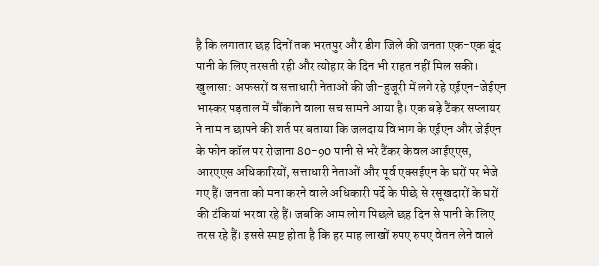है कि लगातार छह दिनों तक भरतपुर और डीग जिले की जनता एक-एक बूंद पानी के लिए तरसती रही और त्योहार के दिन भी राहत नहीं मिल सकी। खुलासा: अफसरों व सत्ताधारी नेताओं की जी-हुजूरी में लगे रहे एईएन-जेईएन भास्कर पड़ताल में चौंकाने वाला सच सामने आया है। एक बड़े टैंकर सप्लायर ने नाम न छापने की शर्त पर बताया कि जलदाय विभाग के एईएन और जेईएन के फोन कॉल पर रोजाना 80-90 पानी से भरे टैंकर केवल आईएएस, आरएएस अधिकारियों, सत्ताधारी नेताओं और पूर्व एक्सईएन के घरों पर भेजे गए हैं। जनता को मना करने वाले अधिकारी पर्दे के पीछे से रसूखदारों के घरों की टंकियां भरवा रहे हैं। जबकि आम लोग पिछले छह दिन से पानी के लिए तरस रहे हैं। इससे स्पष्ट होता है कि हर माह लाखों रुपए रुपए वेतन लेने वाले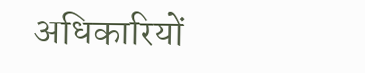अधिकारियों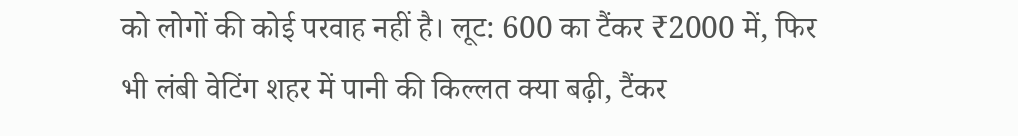को लोगों की कोई परवाह नहीं है। लूट: 600 का टैंकर ₹2000 में, फिर भी लंबी वेटिंग शहर में पानी की किल्लत क्या बढ़ी, टैंकर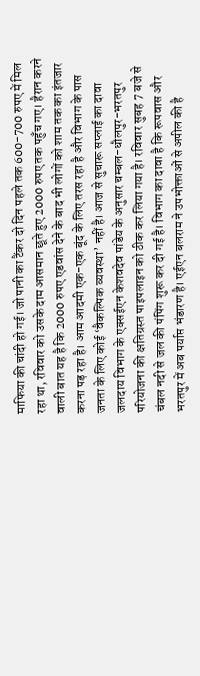माफिया की चांदी हो गई। जो पानी का टैंकर दो दिन पहले तक 600-700 रुपए में मिल रहा था, रविवार को उसके दाम आसमान छूते हुए 2000 रुपए तक पहुँच गए। हैरान करने वाली बात यह है कि 2000 रुपए एडवांस देने के बाद भी लोगों को शाम तक का इंतजार करना पड़ रहा है। आम आदमी एक-एक बूंद के लिए तरस रहा है और विभाग के पास जनता के लिए कोई ‘वैकल्पिक व्यवस्था’ नहीं है। आज से सुचारू सप्लाई का दावा जलदाय विभाग के एक्सईएन केशवदेव पांडेय के अनुसार चम्बल-धौलपुर-भरतपुर परियोजना की क्षतिग्रस्त पाइपलाइन को ठीक कर लिया गया है। रविवार सुबह 7 बजे से चंबल नदी से जल की पंपिंग शुरू कर दी गई है। विभाग का दावा है कि रूपवास और भरतपुर में अब पर्याप्त भंडारण है। एईएन बलराम ने उपभोक्ताओं से अपील की है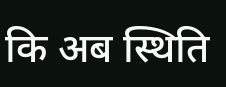कि अब स्थिति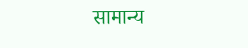सामान्य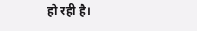हो रही है।